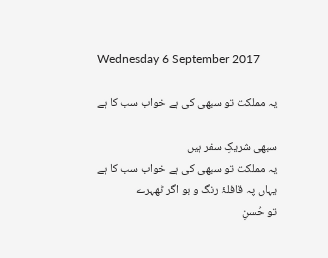Wednesday 6 September 2017

یہ مملکت تو سبھی کی ہے خواب سب کا ہے

سبھی شریکِ سفر ہیں
یہ مملکت تو سبھی کی ہے خواب سب کا ہے
یہاں پہ قافلۂ رنگ و بو اگر ٹھہرے
تو حُسنِ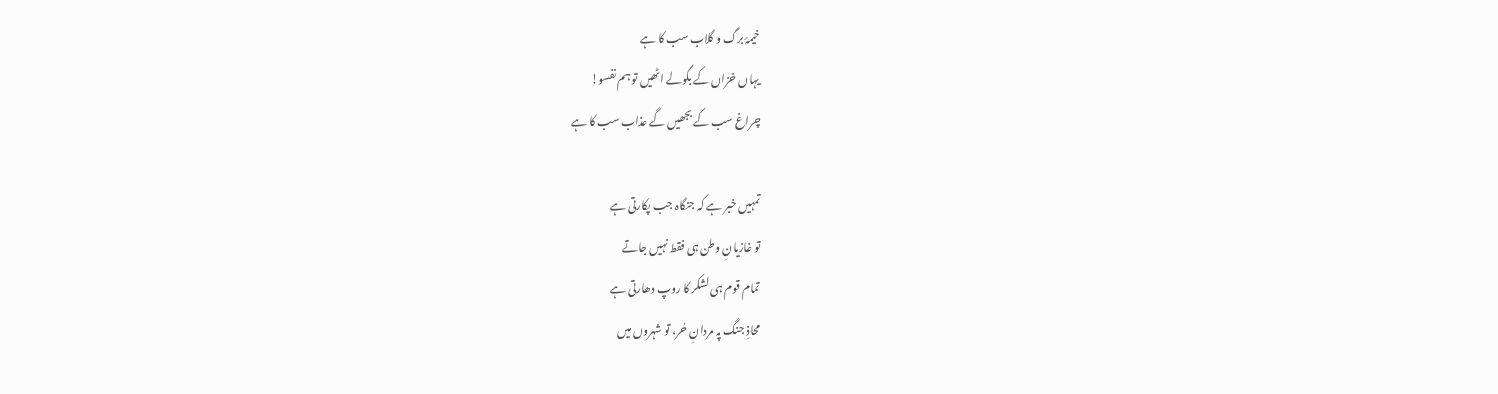خیمۂ برگ و گلاب سب کا ہے
یہاں خزاں کے بگولے اٹھیں تو ہم نفسو!
چراغ سب کے بجھیں گے عذاب سب کا ہے

تمہیں خبر ہے کہ جنگاہ جب پکارتی ہے
تو غازیانِ وطن ہی فقط نہیں جاتے
تمام قوم ہی لشکر کا روپ دھارتی ہے
محاذِ جنگ پہ مردانِ حُر، تو شہروں میں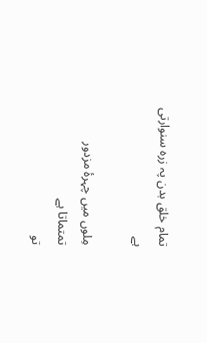تمام خلق بدن پہ زرہ سنوارتی ہے

مِلوں میں چہرۂ مزدور تمتماتا ہے
تو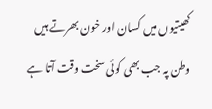کھیتیوں میں کسان اور خون بھرتے ہیں
وطن پہ جب بھی کوئی سخت وقت آتا ہے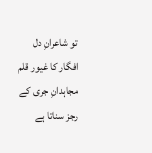تو شاعرانِ دل افگار کا غیور قلم
مجاہدانِ جری کے رجز سناتا ہے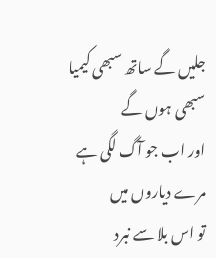جلیں گے ساتھ سبھی کیمیا سبھی ہوں گے
اور اب جو آگ لگی ہے مرے دیاروں میں
تو اس بلا سے نبرد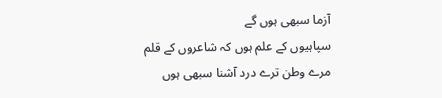آزما سبھی ہوں گے
سپاہیوں کے علم ہوں کہ شاعروں کے قلم
مرے وطن ترے درد آشنا سبھی ہوں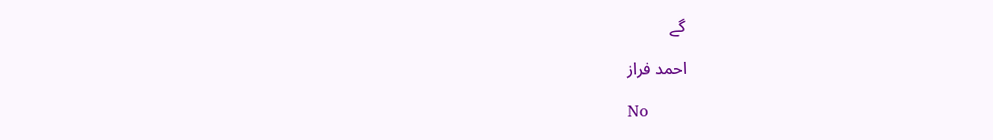گے

احمد فراز

No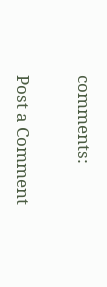comments:

Post a Comment